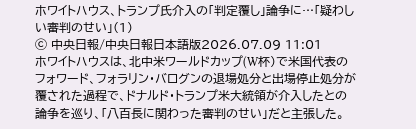ホワイトハウス、トランプ氏介入の「判定覆し」論争に…「疑わしい審判のせい」(1)
ⓒ 中央日報/中央日報日本語版2026.07.09 11:01
ホワイトハウスは、北中米ワールドカップ(W杯)で米国代表のフォワード、フォラリン・バログンの退場処分と出場停止処分が覆された過程で、ドナルド・トランプ米大統領が介入したとの論争を巡り、「八百長に関わった審判のせい」だと主張した。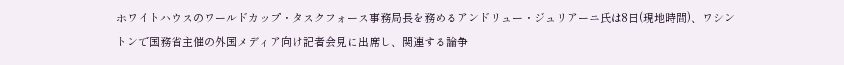ホワイトハウスのワールドカップ・タスクフォース事務局長を務めるアンドリュー・ジュリアーニ氏は8日(現地時間)、ワシントンで国務省主催の外国メディア向け記者会見に出席し、関連する論争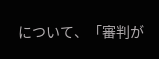について、「審判が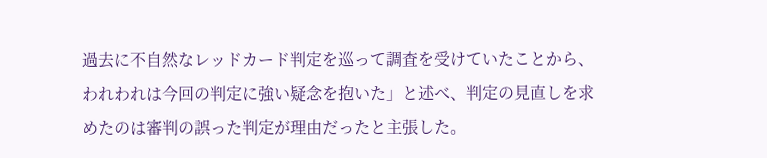過去に不自然なレッドカード判定を巡って調査を受けていたことから、われわれは今回の判定に強い疑念を抱いた」と述べ、判定の見直しを求めたのは審判の誤った判定が理由だったと主張した。